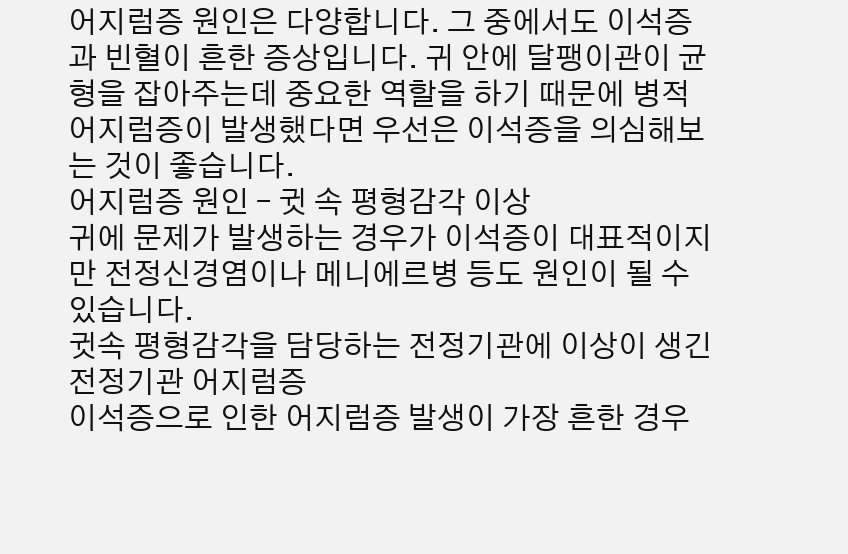어지럼증 원인은 다양합니다. 그 중에서도 이석증과 빈혈이 흔한 증상입니다. 귀 안에 달팽이관이 균형을 잡아주는데 중요한 역할을 하기 때문에 병적 어지럼증이 발생했다면 우선은 이석증을 의심해보는 것이 좋습니다.
어지럼증 원인 – 귓 속 평형감각 이상
귀에 문제가 발생하는 경우가 이석증이 대표적이지만 전정신경염이나 메니에르병 등도 원인이 될 수 있습니다.
귓속 평형감각을 담당하는 전정기관에 이상이 생긴 전정기관 어지럼증
이석증으로 인한 어지럼증 발생이 가장 흔한 경우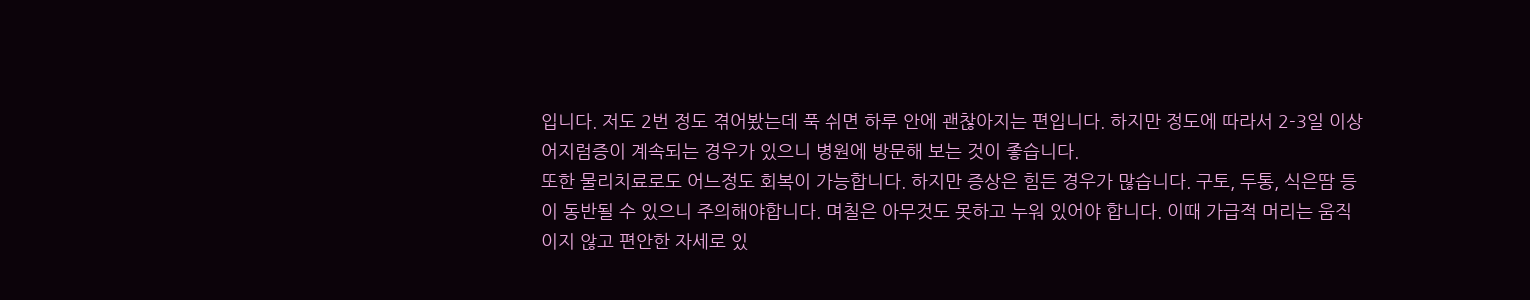입니다. 저도 2번 정도 겪어봤는데 푹 쉬면 하루 안에 괜찮아지는 편입니다. 하지만 정도에 따라서 2-3일 이상 어지럼증이 계속되는 경우가 있으니 병원에 방문해 보는 것이 좋습니다.
또한 물리치료로도 어느정도 회복이 가능합니다. 하지만 증상은 힘든 경우가 많습니다. 구토, 두통, 식은땀 등이 동반될 수 있으니 주의해야합니다. 며칠은 아무것도 못하고 누워 있어야 합니다. 이때 가급적 머리는 움직이지 않고 편안한 자세로 있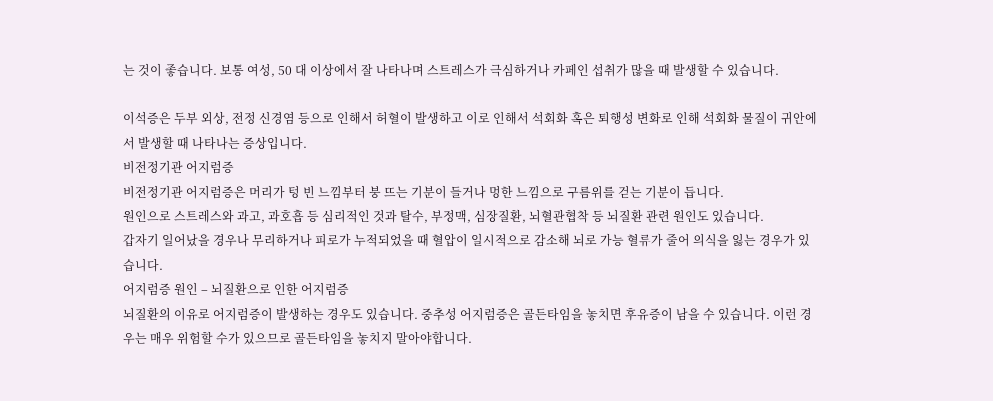는 것이 좋습니다. 보통 여성, 50 대 이상에서 잘 나타나며 스트레스가 극심하거나 카페인 섭취가 많을 때 발생할 수 있습니다.

이석증은 두부 외상, 전정 신경염 등으로 인해서 허혈이 발생하고 이로 인해서 석회화 혹은 퇴행성 변화로 인해 석회화 물질이 귀안에서 발생할 때 나타나는 증상입니다.
비전정기관 어지럼증
비전정기관 어지럼증은 머리가 텅 빈 느낌부터 붕 뜨는 기분이 들거나 멍한 느낌으로 구름위를 걷는 기분이 듭니다.
원인으로 스트레스와 과고, 과호흡 등 심리적인 것과 탈수, 부정맥, 심장질환, 뇌혈관협착 등 뇌질환 관련 원인도 있습니다.
갑자기 일어났을 경우나 무리하거나 피로가 누적되었을 때 혈압이 일시적으로 감소해 뇌로 가능 혈류가 줄어 의식을 잃는 경우가 있습니다.
어지럼증 원인 – 뇌질환으로 인한 어지럼증
뇌질환의 이유로 어지럼증이 발생하는 경우도 있습니다. 중추성 어지럼증은 골든타임을 놓치면 후유증이 남을 수 있습니다. 이런 경우는 매우 위험할 수가 있으므로 골든타임을 놓치지 말아야합니다.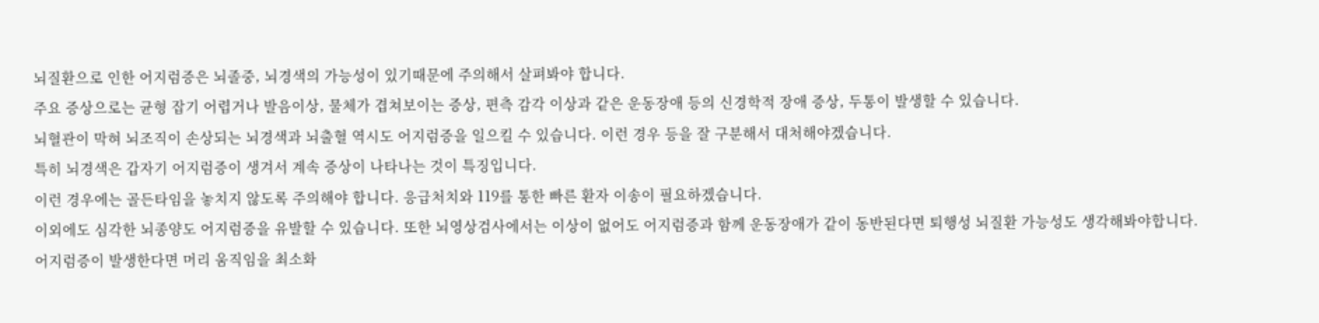뇌질환으로 인한 어지럼증은 뇌졸중, 뇌경색의 가능성이 있기때문에 주의해서 살펴봐야 합니다.
주요 증상으로는 균형 잡기 어렵거나 발음이상, 물체가 겹쳐보이는 증상, 편측 감각 이상과 같은 운동장애 등의 신경학적 장애 증상, 두통이 발생할 수 있습니다.
뇌혈관이 막혀 뇌조직이 손상되는 뇌경색과 뇌출혈 역시도 어지럼증을 일으킬 수 있습니다. 이런 경우 등을 잘 구분해서 대처해야겠습니다.
특히 뇌경색은 갑자기 어지럼증이 생겨서 계속 증상이 나타나는 것이 특징입니다.
이런 경우에는 골든타임을 놓치지 않도록 주의해야 합니다. 응급처치와 119를 통한 빠른 환자 이송이 필요하겠습니다.
이외에도 심각한 뇌종양도 어지럼증을 유발할 수 있습니다. 또한 뇌영상검사에서는 이상이 없어도 어지럼증과 함께 운동장애가 같이 동반된다면 퇴행성 뇌질환 가능성도 생각해봐야합니다.
어지럼증이 발생한다면 머리 움직임을 최소화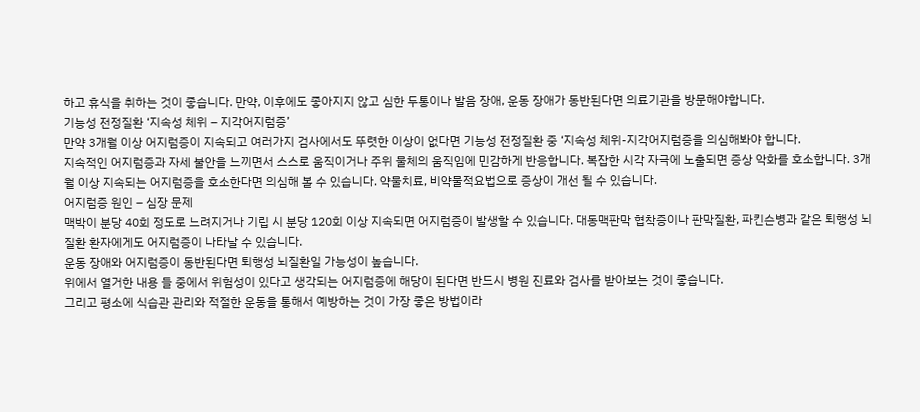하고 휴식을 취하는 것이 좋습니다. 만약, 이후에도 좋아지지 않고 심한 두통이나 발음 장애, 운동 장애가 동반된다면 의료기관을 방문해야합니다.
기능성 전정질환 ‘지속성 체위 – 지각어지럼증’
만약 3개월 이상 어지럼증이 지속되고 여러가지 검사에서도 뚜렷한 이상이 없다면 기능성 전정질환 중 ‘지속성 체위-지각어지럼증을 의심해봐야 합니다.
지속적인 어지럼증과 자세 불안을 느끼면서 스스로 움직이거나 주위 물체의 움직임에 민감하게 반응합니다. 복잡한 시각 자극에 노출되면 증상 악화를 호소합니다. 3개월 이상 지속되는 어지럼증을 호소한다면 의심해 볼 수 있습니다. 약물치료, 비약물적요법으로 증상이 개선 될 수 있습니다.
어지럼증 원인 – 심장 문제
맥박이 분당 40회 정도로 느려지거나 기립 시 분당 120회 이상 지속되면 어지럼증이 발생할 수 있습니다. 대동맥판막 협착증이나 판막질환, 파킨슨병과 같은 퇴행성 뇌질환 환자에게도 어지럼증이 나타날 수 있습니다.
운동 장애와 어지럼증이 동반된다면 퇴행성 뇌질환일 가능성이 높습니다.
위에서 열거한 내용 들 중에서 위험성이 있다고 생각되는 어지럼증에 해당이 된다면 반드시 병원 진료와 검사를 받아보는 것이 좋습니다.
그리고 평소에 식습관 관리와 적절한 운동을 통해서 예방하는 것이 가장 좋은 방법이라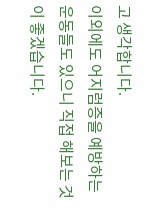고 생각합니다.
이외에도 어지럼증을 예방하는 운동들도 있으니 직접 해보는 것이 좋겠습니다.